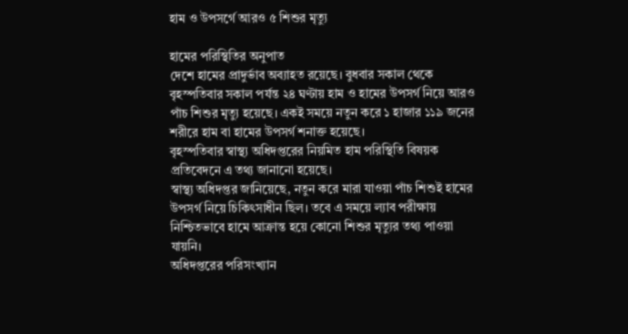হাম ও উপসর্গে আরও ৫ শিশুর মৃত্যু

হামের পরিস্থিতির অনুপাত
দেশে হামের প্রাদুর্ভাব অব্যাহত রয়েছে। বুধবার সকাল থেকে বৃহস্পতিবার সকাল পর্যন্ত ২৪ ঘণ্টায় হাম ও হামের উপসর্গ নিয়ে আরও পাঁচ শিশুর মৃত্যু হয়েছে। একই সময়ে নতুন করে ১ হাজার ১১৯ জনের শরীরে হাম বা হামের উপসর্গ শনাক্ত হয়েছে।
বৃহস্পতিবার স্বাস্থ্য অধিদপ্তরের নিয়মিত হাম পরিস্থিতি বিষয়ক প্রতিবেদনে এ তথ্য জানানো হয়েছে।
স্বাস্থ্য অধিদপ্তর জানিয়েছে, নতুন করে মারা যাওয়া পাঁচ শিশুই হামের উপসর্গ নিয়ে চিকিৎসাধীন ছিল। তবে এ সময়ে ল্যাব পরীক্ষায় নিশ্চিতভাবে হামে আক্রান্ত হয়ে কোনো শিশুর মৃত্যুর তথ্য পাওয়া যায়নি।
অধিদপ্তরের পরিসংখ্যান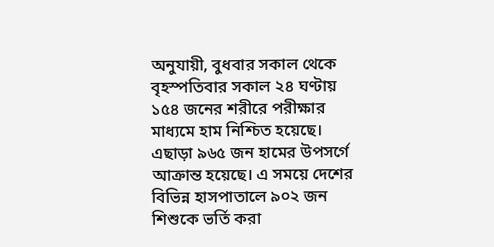অনুযায়ী, বুধবার সকাল থেকে বৃহস্পতিবার সকাল ২৪ ঘণ্টায় ১৫৪ জনের শরীরে পরীক্ষার মাধ্যমে হাম নিশ্চিত হয়েছে। এছাড়া ৯৬৫ জন হামের উপসর্গে আক্রান্ত হয়েছে। এ সময়ে দেশের বিভিন্ন হাসপাতালে ৯০২ জন শিশুকে ভর্তি করা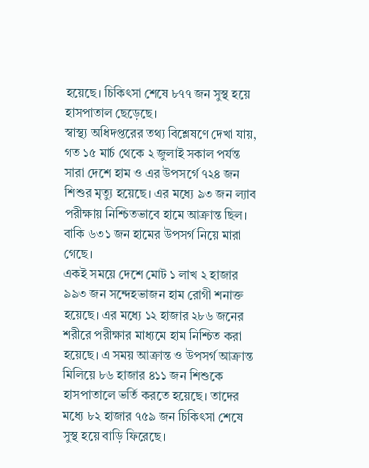হয়েছে। চিকিৎসা শেষে ৮৭৭ জন সুস্থ হয়ে হাসপাতাল ছেড়েছে।
স্বাস্থ্য অধিদপ্তরের তথ্য বিশ্লেষণে দেখা যায়, গত ১৫ মার্চ থেকে ২ জুলাই সকাল পর্যন্ত সারা দেশে হাম ও এর উপসর্গে ৭২৪ জন শিশুর মৃত্যু হয়েছে। এর মধ্যে ৯৩ জন ল্যাব পরীক্ষায় নিশ্চিতভাবে হামে আক্রান্ত ছিল। বাকি ৬৩১ জন হামের উপসর্গ নিয়ে মারা গেছে।
একই সময়ে দেশে মোট ১ লাখ ২ হাজার ৯৯৩ জন সন্দেহভাজন হাম রোগী শনাক্ত হয়েছে। এর মধ্যে ১২ হাজার ২৮৬ জনের শরীরে পরীক্ষার মাধ্যমে হাম নিশ্চিত করা হয়েছে। এ সময় আক্রান্ত ও উপসর্গ আক্রান্ত মিলিয়ে ৮৬ হাজার ৪১১ জন শিশুকে হাসপাতালে ভর্তি করতে হয়েছে। তাদের মধ্যে ৮২ হাজার ৭৫৯ জন চিকিৎসা শেষে সুস্থ হয়ে বাড়ি ফিরেছে।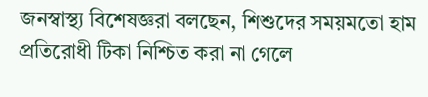জনস্বাস্থ্য বিশেষজ্ঞরা বলছেন, শিশুদের সময়মতো হাম প্রতিরোধী টিকা নিশ্চিত করা না গেলে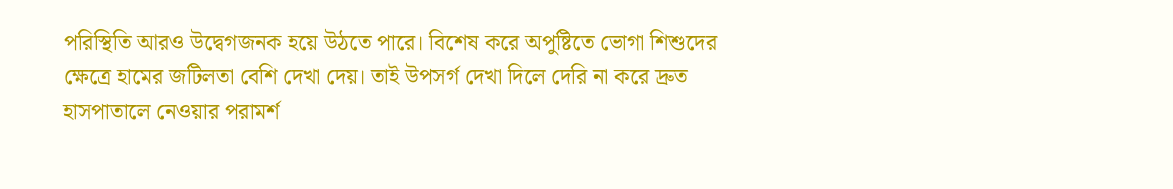পরিস্থিতি আরও উদ্বেগজনক হয়ে উঠতে পারে। বিশেষ করে অপুষ্টিতে ভোগা শিশুদের ক্ষেত্রে হামের জটিলতা বেশি দেখা দেয়। তাই উপসর্গ দেখা দিলে দেরি না করে দ্রুত হাসপাতালে নেওয়ার পরামর্শ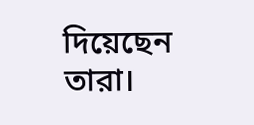দিয়েছেন তারা।